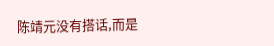陈靖元没有搭话,而是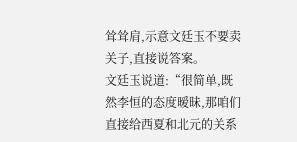耸耸肩,示意文廷玉不要卖关子,直接说答案。
文廷玉说道:“很简单,既然李恒的态度暧昧,那咱们直接给西夏和北元的关系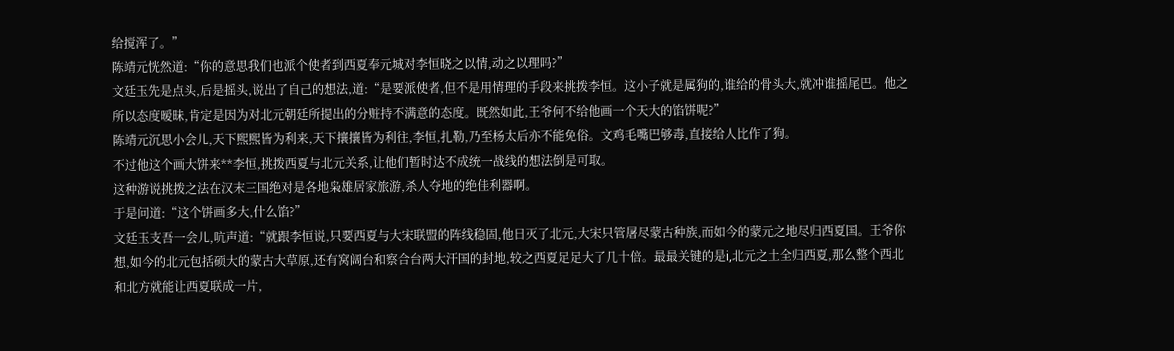给搅浑了。”
陈靖元恍然道:“你的意思我们也派个使者到西夏奉元城对李恒晓之以情,动之以理吗?”
文廷玉先是点头,后是摇头,说出了自己的想法,道:“是要派使者,但不是用情理的手段来挑拨李恒。这小子就是属狗的,谁给的骨头大,就冲谁摇尾巴。他之所以态度暧昧,肯定是因为对北元朝廷所提出的分赃持不满意的态度。既然如此,王爷何不给他画一个天大的馅饼呢?”
陈靖元沉思小会儿,天下熙熙皆为利来,天下攘攘皆为利往,李恒,扎勒,乃至杨太后亦不能免俗。文鸡毛嘴巴够毒,直接给人比作了狗。
不过他这个画大饼来**李恒,挑拨西夏与北元关系,让他们暂时达不成统一战线的想法倒是可取。
这种游说挑拨之法在汉末三国绝对是各地枭雄居家旅游,杀人夺地的绝佳利器啊。
于是问道:“这个饼画多大,什么馅?”
文廷玉支吾一会儿,吭声道:“就跟李恒说,只要西夏与大宋联盟的阵线稳固,他日灭了北元,大宋只管屠尽蒙古种族,而如今的蒙元之地尽归西夏国。王爷你想,如今的北元包括硕大的蒙古大草原,还有窝阔台和察合台两大汗国的封地,较之西夏足足大了几十倍。最最关键的是i,北元之土全归西夏,那么整个西北和北方就能让西夏联成一片,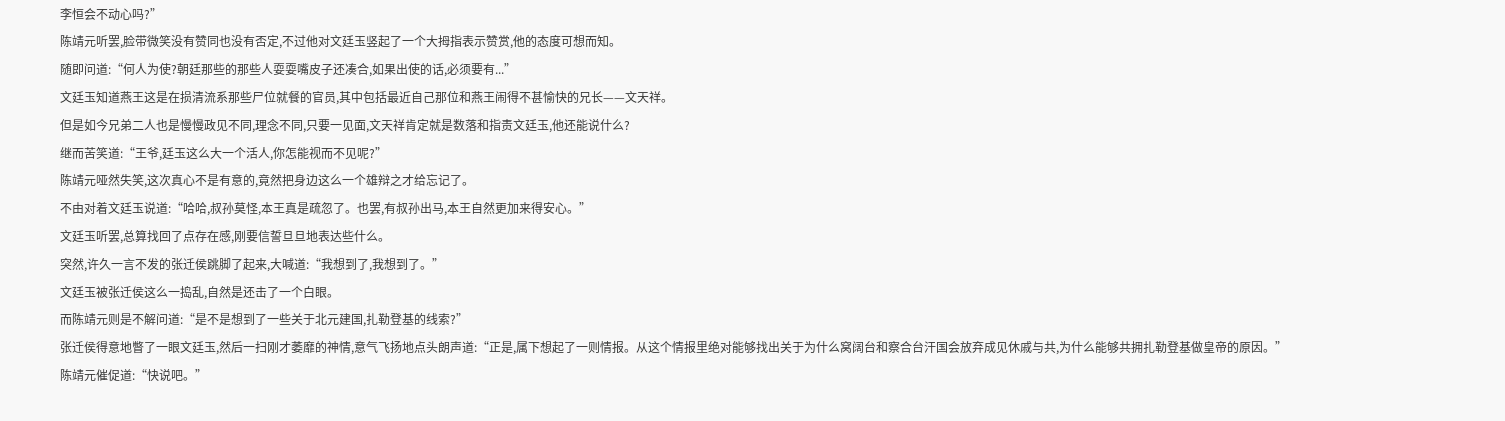李恒会不动心吗?”
陈靖元听罢,脸带微笑没有赞同也没有否定,不过他对文廷玉竖起了一个大拇指表示赞赏,他的态度可想而知。
随即问道:“何人为使?朝廷那些的那些人耍耍嘴皮子还凑合,如果出使的话,必须要有...”
文廷玉知道燕王这是在损清流系那些尸位就餐的官员,其中包括最近自己那位和燕王闹得不甚愉快的兄长——文天祥。
但是如今兄弟二人也是慢慢政见不同,理念不同,只要一见面,文天祥肯定就是数落和指责文廷玉,他还能说什么?
继而苦笑道:“王爷,廷玉这么大一个活人,你怎能视而不见呢?”
陈靖元哑然失笑,这次真心不是有意的,竟然把身边这么一个雄辩之才给忘记了。
不由对着文廷玉说道:“哈哈,叔孙莫怪,本王真是疏忽了。也罢,有叔孙出马,本王自然更加来得安心。”
文廷玉听罢,总算找回了点存在感,刚要信誓旦旦地表达些什么。
突然,许久一言不发的张迁侯跳脚了起来,大喊道:“我想到了,我想到了。”
文廷玉被张迁侯这么一捣乱,自然是还击了一个白眼。
而陈靖元则是不解问道:“是不是想到了一些关于北元建国,扎勒登基的线索?”
张迁侯得意地瞥了一眼文廷玉,然后一扫刚才萎靡的神情,意气飞扬地点头朗声道:“正是,属下想起了一则情报。从这个情报里绝对能够找出关于为什么窝阔台和察合台汗国会放弃成见休戚与共,为什么能够共拥扎勒登基做皇帝的原因。”
陈靖元催促道:“快说吧。”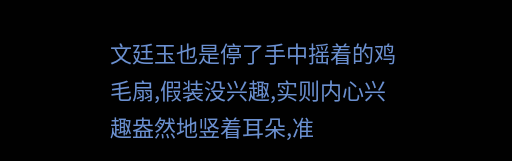文廷玉也是停了手中摇着的鸡毛扇,假装没兴趣,实则内心兴趣盎然地竖着耳朵,准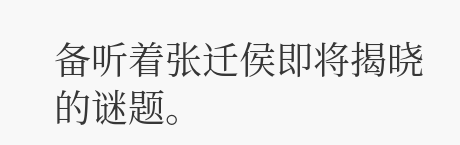备听着张迁侯即将揭晓的谜题。